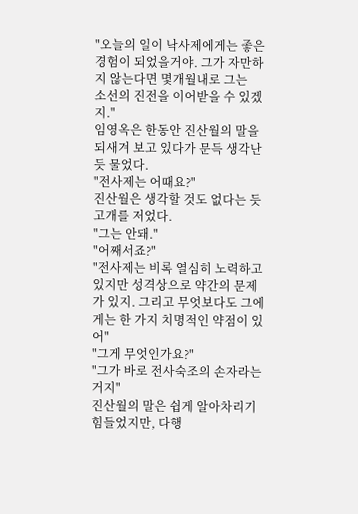"오늘의 일이 낙사제에게는 좋은 경험이 되었을거야. 그가 자만하지 않는다면 몇개월내로 그는
소선의 진전을 이어받을 수 있겠지."
임영옥은 한동안 진산월의 말을 되새겨 보고 있다가 문득 생각난 듯 물었다.
"전사제는 어때요?"
진산월은 생각할 것도 없다는 듯 고개를 저었다.
"그는 안돼."
"어째서죠?"
"전사제는 비록 열심히 노력하고 있지만 성격상으로 약간의 문제가 있지. 그리고 무엇보다도 그에게는 한 가지 치명적인 약점이 있어"
"그게 무엇인가요?"
"그가 바로 전사숙조의 손자라는거지"
진산월의 말은 쉽게 알아차리기 힘들었지만, 다행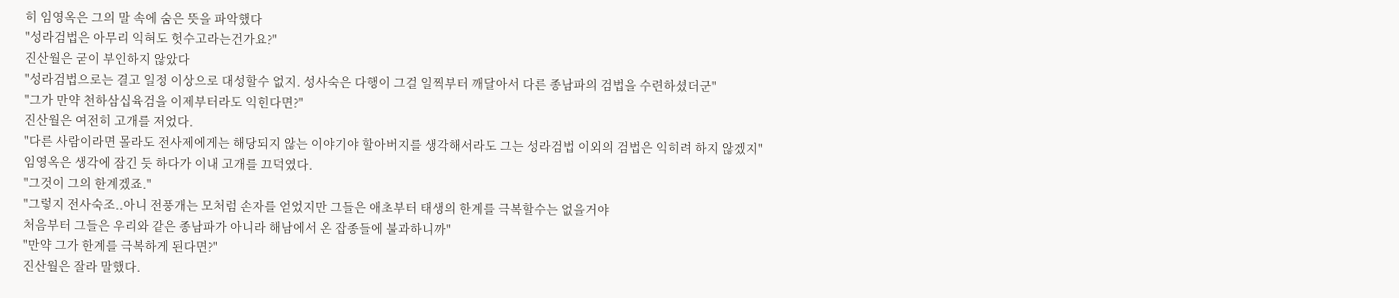히 임영옥은 그의 말 속에 숨은 뜻을 파악했다
"성라검법은 아무리 익혀도 헛수고라는건가요?"
진산월은 굳이 부인하지 않았다
"성라검법으로는 결고 일정 이상으로 대성할수 없지. 성사숙은 다행이 그걸 일찍부터 깨달아서 다른 종남파의 검법을 수련하셨더군"
"그가 만약 천하삼십육검을 이제부터라도 익힌다면?"
진산월은 여전히 고개를 저었다.
"다른 사람이라면 몰라도 전사제에게는 해당되지 않는 이야기야 할아버지를 생각해서라도 그는 성라검법 이외의 검법은 익히려 하지 않겠지"
임영옥은 생각에 잠긴 듯 하다가 이내 고개를 끄덕였다.
"그것이 그의 한계겠죠."
"그렇지 전사숙조..아니 전풍개는 모처럼 손자를 얻었지만 그들은 애초부터 태생의 한계를 극복할수는 없을거야
처음부터 그들은 우리와 같은 종남파가 아니라 해남에서 온 잡종들에 불과하니까"
"만약 그가 한계를 극복하게 된다면?"
진산월은 잘라 말했다.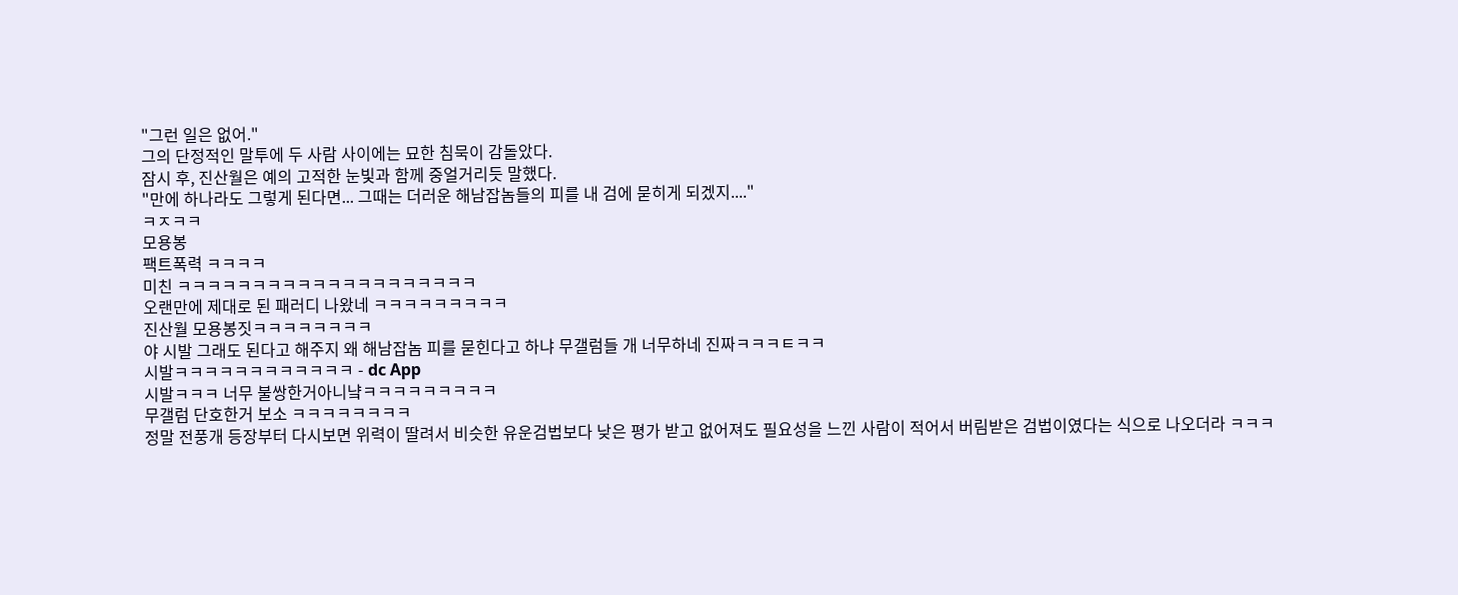"그런 일은 없어."
그의 단정적인 말투에 두 사람 사이에는 묘한 침묵이 감돌았다.
잠시 후, 진산월은 예의 고적한 눈빛과 함께 중얼거리듯 말했다.
"만에 하나라도 그렇게 된다면... 그때는 더러운 해남잡놈들의 피를 내 검에 묻히게 되겠지...."
ㅋㅈㅋㅋ
모용봉
팩트폭력 ㅋㅋㅋㅋ
미친 ㅋㅋㅋㅋㅋㅋㅋㅋㅋㅋㅋㅋㅋㅋㅋㅋㅋㅋㅋㅋ
오랜만에 제대로 된 패러디 나왔네 ㅋㅋㅋㅋㅋㅋㅋㅋㅋ
진산월 모용봉짓ㅋㅋㅋㅋㅋㅋㅋㅋ
야 시발 그래도 된다고 해주지 왜 해남잡놈 피를 묻힌다고 하냐 무갤럼들 개 너무하네 진짜ㅋㅋㅋㅌㅋㅋ
시발ㅋㅋㅋㅋㅋㅋㅋㅋㅋㅋㅋㅋ - dc App
시발ㅋㅋㅋ 너무 불쌍한거아니냨ㅋㅋㅋㅋㅋㅋㅋㅋㅋ
무갤럼 단호한거 보소 ㅋㅋㅋㅋㅋㅋㅋㅋ
정말 전풍개 등장부터 다시보면 위력이 딸려서 비슷한 유운검법보다 낮은 평가 받고 없어져도 필요성을 느낀 사람이 적어서 버림받은 검법이였다는 식으로 나오더라 ㅋㅋㅋ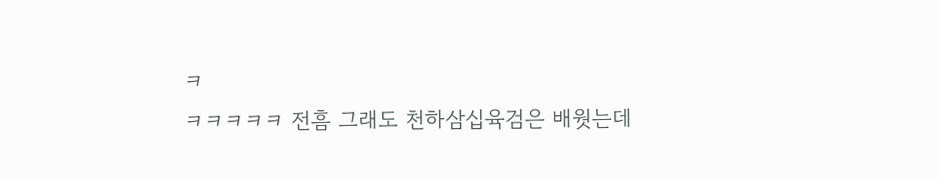ㅋ
ㅋㅋㅋㅋㅋ 전흠 그래도 천하삼십육검은 배웟는데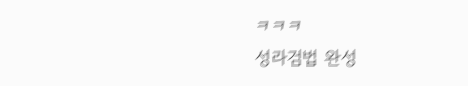ㅋㅋㅋ
성라검법 완성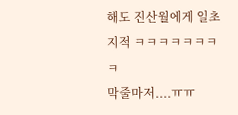해도 진산월에게 일초지적 ㅋㅋㅋㅋㅋㅋㅋㅋ
막줄마저....ㅠㅠ